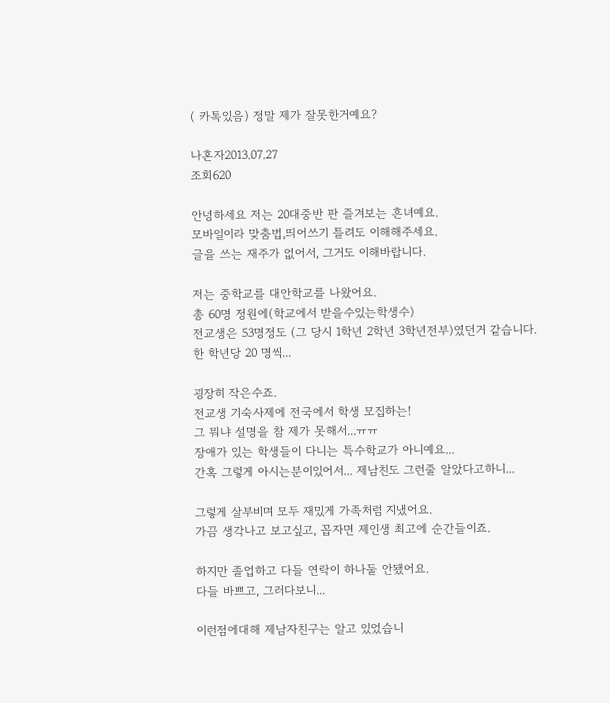( 카톡있음) 정말 제가 잘못한거예요?

나혼자2013.07.27
조회620

안녕하세요 저는 20대중반 판 즐겨보는 흔녀예요.
모바일이라 맞춤법,띄어쓰기 틀려도 이해해주세요.
글을 쓰는 재주가 없어서, 그거도 이해바랍니다.

저는 중학교를 대안학교를 나왔어요.
총 60명 정원에(학교에서 받을수있는학생수)
전교생은 53명정도 (그 당시 1학년 2학년 3학년전부)였던거 같습니다.
한 학년당 20 명씩...

굉장히 작은수죠.
전교생 기숙사제에 전국에서 학생 모집하는!
그 뭐냐 설명을 참 제가 못해서...ㅠㅠ
장애가 있는 학생들이 다니는 특수학교가 아니예요...
간혹 그렇게 아시는분이있어서... 제남친도 그런줄 알았다고하니...

그렇게 살부비며 모두 재밌게 가족처럼 지냈어요.
가끔 생각나고 보고싶고, 꼽자면 제인생 최고에 순간들이죠.

하지만 졸업하고 다들 연락이 하나둘 안됐어요.
다들 바쁘고, 그러다보니...

이런점에대해 제남자친구는 알고 있었습니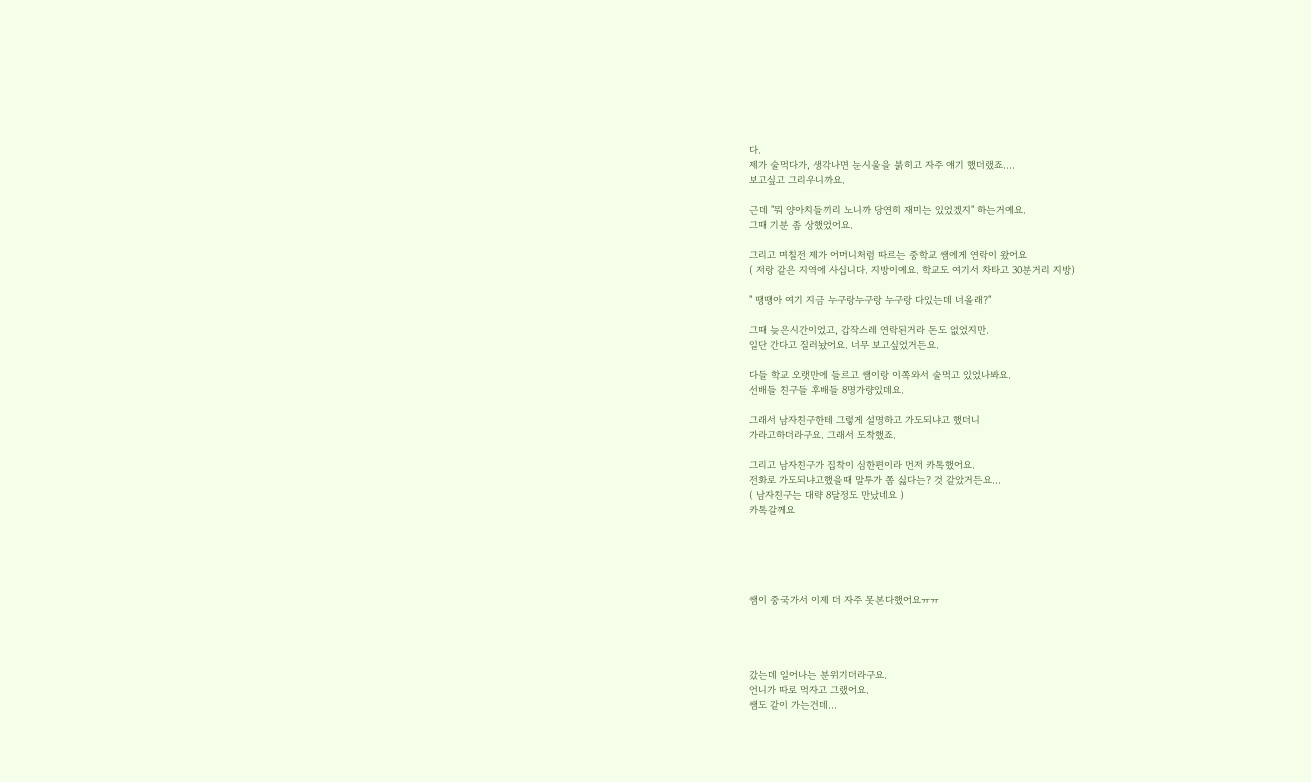다.
제가 술먹다가, 생각나면 눈시울을 붉히고 자주 얘기 했더랬죠....
보고싶고 그리우니까요.

근데 "뭐 양아치들끼리 노니까 당연히 재미는 있었겠지" 하는거예요.
그때 기분 좀 상했었어요.

그리고 며칠전 제가 어머니처럼 따르는 중학교 쌤에게 연락이 왔어요
( 저랑 같은 지역에 사십니다. 지방이예요. 학교도 여기서 차타고 30분거리 지방)

" 땡땡아 여기 지금 누구랑누구랑 누구랑 다있는데 너올래?"

그때 늦은시간이었고, 갑작스레 연락된거라 돈도 없었지만.
일단 간다고 질러놨어요. 너무 보고싶었거든요.

다들 학교 오랫만에 들르고 쌤이랑 이쪽와서 술먹고 있었나봐요.
선배들 친구들 후배들 8명가량있데요.

그래서 남자친구한테 그렇게 설명하고 가도되냐고 했더니
가라고하더라구요. 그래서 도착했죠.

그리고 남자친구가 집착이 심한편이라 먼저 카톡했어요.
전화로 가도되냐고했을때 말투가 쫌 싫다는? 것 같았거든요...
( 남자친구는 대략 8달정도 만났네요 )
카톡갈께요





쌤이 중국가서 이제 더 자주 못본다했어요ㅠㅠ




갔는데 일어나는 분위기더라구요.
언니가 따로 먹자고 그랬어요.
쌤도 같이 가는건데...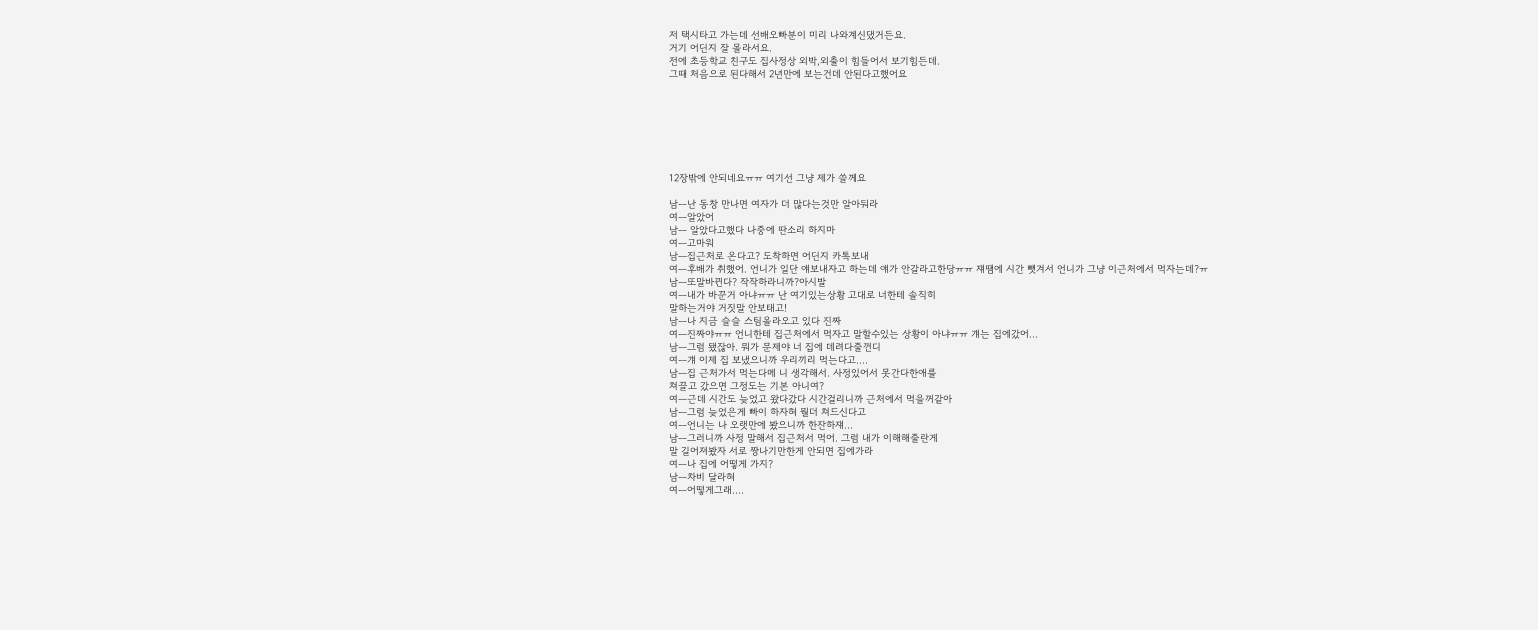저 택시타고 가는데 선배오빠분이 미리 나와계신댔거든요.
거기 어딘지 잘 몰라서요.
전에 초등학교 친구도 집사정상 외박,외출이 힘들어서 보기힘든데.
그때 처음으로 된다해서 2년만에 보는건데 안된다고했어요







12장밖에 안되네요ㅠㅠ 여기선 그냥 제가 쓸께요

남ㅡ난 동창 만나면 여자가 더 많다는것만 알아둬라
여ㅡ알았어
남ㅡ 알았다고했다 나중에 딴소리 하지마
여ㅡ고마워
남ㅡ집근처로 온다고? 도착하면 어딘지 카톡보내
여ㅡ후배가 취했어. 언니가 일단 얘보내자고 하는데 얘가 안갈라고한당ㅠㅠ 쟤땜에 시간 뺏겨서 언니가 그냥 이근처에서 먹자는데?ㅠ
남ㅡ또말바뀐다? 작작하라니까?아시발
여ㅡ내가 바꾼거 아냐ㅠㅠ 난 여기있는상황 고대로 너한테 솔직히
말하는거야 거짓말 안보태고!
남ㅡ나 지금 슬슬 스팀올라오고 있다 진짜
여ㅡ진짜야ㅠㅠ 언니한테 집근처에서 먹자고 말할수있는 상황이 아냐ㅠㅠ 걔는 집에갔어...
남ㅡ그럼 됐잖아. 뭐가 문제야 너 집에 데려다줄껀디
여ㅡ걔 이제 집 보냈으니까 우리끼리 먹는다고....
남ㅡ집 근처가서 먹는다메 니 생각해서. 사정있어서 못간다한애를
쳐끌고 갔으면 그정도는 기본 아니여?
여ㅡ근데 시간도 늦었고 왔다갔다 시간걸리니까 근처에서 먹을꺼같아
남ㅡ그럼 늦었은게 빠이 하자혀 뭘더 쳐드신다고
여ㅡ언니는 나 오랫만에 봤으니까 한잔하쟤...
남ㅡ그러니까 사정 말해서 집근처서 먹어. 그럼 내가 이해해줄란게
말 길어져봤자 서로 짱나기만한게 안되면 집에가라
여ㅡ나 집에 어떻게 가지?
남ㅡ차비 달라혀
여ㅡ어떻게그래....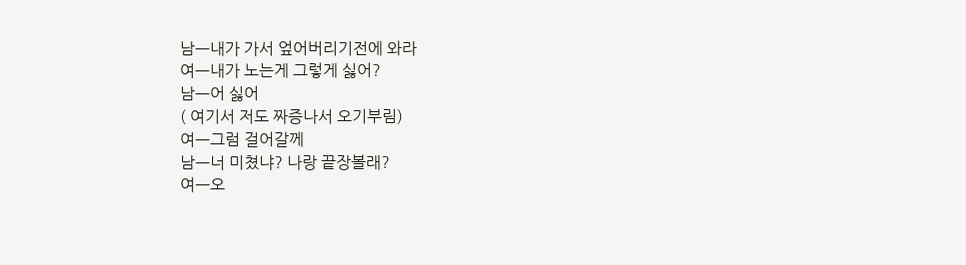남ㅡ내가 가서 엎어버리기전에 와라
여ㅡ내가 노는게 그렇게 싫어?
남ㅡ어 싫어
( 여기서 저도 짜증나서 오기부림)
여ㅡ그럼 걸어갈께
남ㅡ너 미쳤냐? 나랑 끝장볼래?
여ㅡ오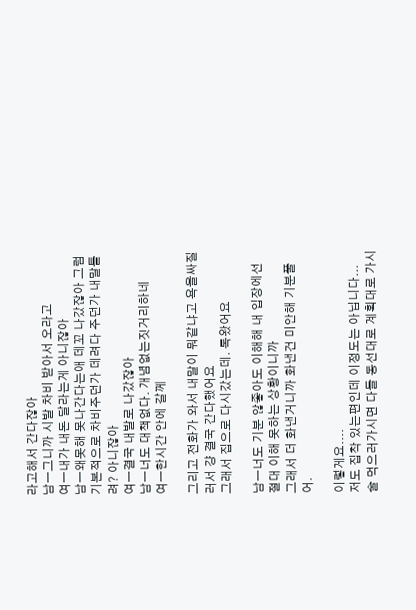라고해서 간다잖아
남ㅡ그니까 시발 차비 받아서 오라고
여ㅡ내가 내돈 달라는게 아니잖아
남ㅡ왜못해 못나간다는애 데꼬 나갔잖아 그럼 기본적으로 차비주던가 데려다 주던가 내말틀려? 아니잖아
여ㅡ결국 내발로 나갔잖아
남ㅡ너도 대책없다. 개념없는짓거리하네
여ㅡ한시간 안에 갈께

그리고 전화가 와서 내말이 뭐같냐고 욕을싸질러서 걍 결국 간다했어요
그래서 집으로 다시갔는데. 톡왔어요

남ㅡ너도 기분 않좋아도 이해해 내 입장에선 절대 이해 못하는 상황이니까
그래서 더 화낸거니까 화낸건 미안해 기분풀어.

이렇게요....
저도 집착 있는편인데 이정도는 아닙니다...
술 먹으러가시면 다들 동선대로 계획대로 가시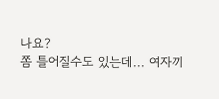나요?
쫌 틀어질수도 있는데... 여자끼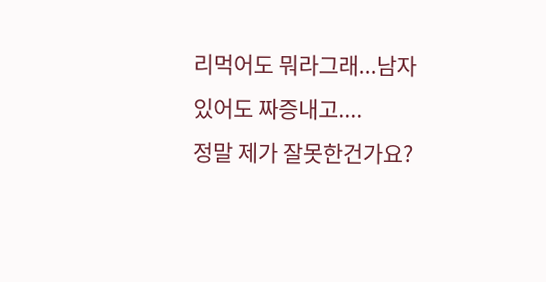리먹어도 뭐라그래...남자있어도 짜증내고....
정말 제가 잘못한건가요?